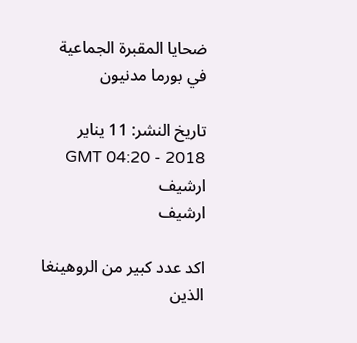ضحايا المقبرة الجماعية في بورما مدنيون

تاريخ النشر: 11 يناير 2018 - 04:20 GMT
ارشيف
ارشيف

اكد عدد كبير من الروهينغا الذين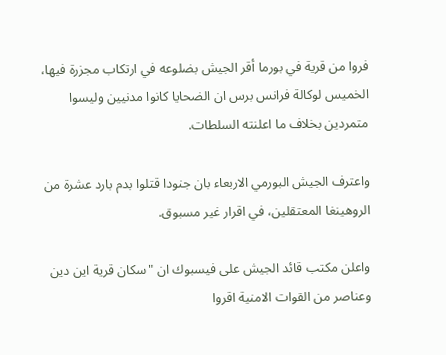فروا من قرية في بورما أقر الجيش بضلوعه في ارتكاب مجزرة فيها، الخميس لوكالة فرانس برس ان الضحايا كانوا مدنيين وليسوا متمردين بخلاف ما اعلنته السلطات.

واعترف الجيش البورمي الاربعاء بان جنودا قتلوا بدم بارد عشرة من الروهينغا المعتقلين، في اقرار غير مسبوق.

واعلن مكتب قائد الجيش على فيسبوك ان "سكان قرية اين دين وعناصر من القوات الامنية اقروا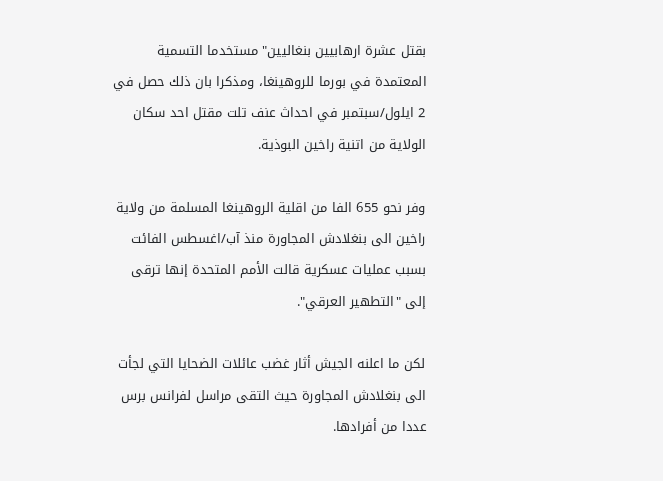بقتل عشرة ارهابيين بنغاليين" مستخدما التسمية المعتمدة في بورما للروهينغا، ومذكرا بان ذلك حصل في 2 ايلول/سبتمبر في احداث عنف تلت مقتل احد سكان الولاية من اتنية راخين البوذية.

وفر نحو 655 الفا من اقلية الروهينغا المسلمة من ولاية راخين الى بنغلادش المجاورة منذ آب/اغسطس الفائت بسبب عمليات عسكرية قالت الأمم المتحدة إنها ترقى إلى "التطهير العرقي".

لكن ما اعلنه الجيش أثار غضب عائلات الضحايا التي لجأت الى بنغلادش المجاورة حيث التقى مراسل لفرانس برس عددا من أفرادها.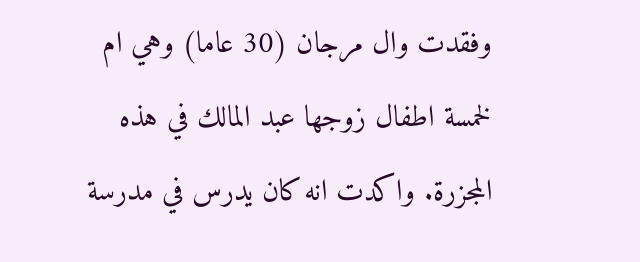وفقدت وال مرجان (30 عاما) وهي ام لخمسة اطفال زوجها عبد المالك في هذه المجزرة. واكدت انه كان يدرس في مدرسة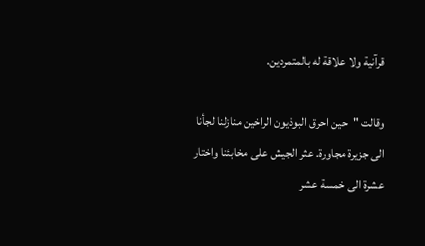قرآنية ولا علاقة له بالمتمردين.

وقالت "حين احرق البوذيون الراخين منازلنا لجأنا الى جزيرة مجاورة. عثر الجيش على مخابئنا واختار عشرة الى خمسة عشر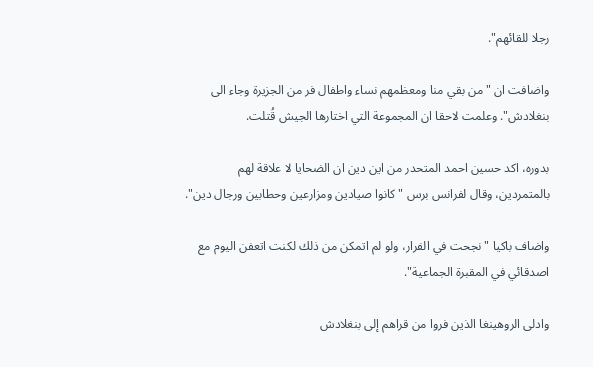رجلا للقائهم".

واضافت ان "من بقي منا ومعظمهم نساء واطفال فر من الجزيرة وجاء الى بنغلادش". وعلمت لاحقا ان المجموعة التي اختارها الجيش قُتلت.

بدوره، اكد حسين احمد المتحدر من اين دين ان الضحايا لا علاقة لهم بالمتمردين، وقال لفرانس برس "كانوا صيادين ومزارعين وحطابين ورجال دين".

واضاف باكيا "نجحت في الفرار، ولو لم اتمكن من ذلك لكنت اتعفن اليوم مع اصدقائي في المقبرة الجماعية".

وادلى الروهينغا الذين فروا من قراهم إلى بنغلادش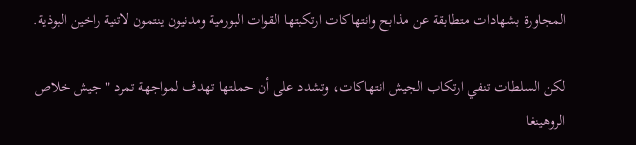المجاورة بشهادات متطابقة عن مذابح وانتهاكات ارتكبتها القوات البورمية ومدنيون ينتمون لاتنية راخين البوذية.

لكن السلطات تنفي ارتكاب الجيش انتهاكات، وتشدد على أن حملتها تهدف لمواجهة تمرد "جيش خلاص الروهينغا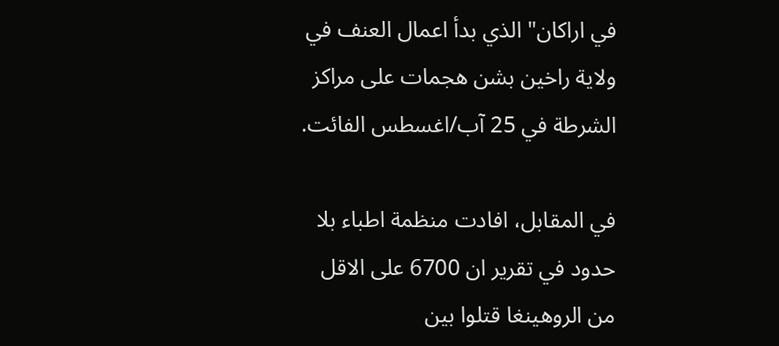في اراكان" الذي بدأ اعمال العنف في ولاية راخين بشن هجمات على مراكز الشرطة في 25 آب/اغسطس الفائت.

في المقابل، افادت منظمة اطباء بلا حدود في تقرير ان 6700 على الاقل من الروهينغا قتلوا بين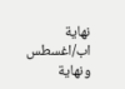نهاية اب/اغسطس ونهاية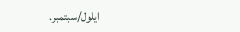ايلول/سبتمبر.